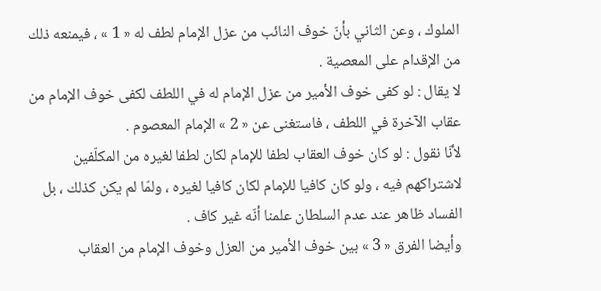الملوك ، وعن الثاني بأنّ خوف النائب من عزل الإمام لطف له « 1 » ، فيمنعه ذلك من الإقدام على المعصية .
لا يقال : لو كفى خوف الأمير من عزل الإمام له في اللطف لكفى خوف الإمام من عقاب الآخرة في اللطف ، فاستغنى عن « 2 » الإمام المعصوم .
لأنّا نقول : لو كان خوف العقاب لطفا للإمام لكان لطفا لغيره من المكلّفين لاشتراكهم فيه ، ولو كان كافيا للإمام لكان كافيا لغيره ، ولمّا لم يكن كذلك ، بل الفساد ظاهر عند عدم السلطان علمنا أنّه غير كاف .
وأيضا الفرق « 3 » بين خوف الأمير من العزل وخوف الإمام من العقاب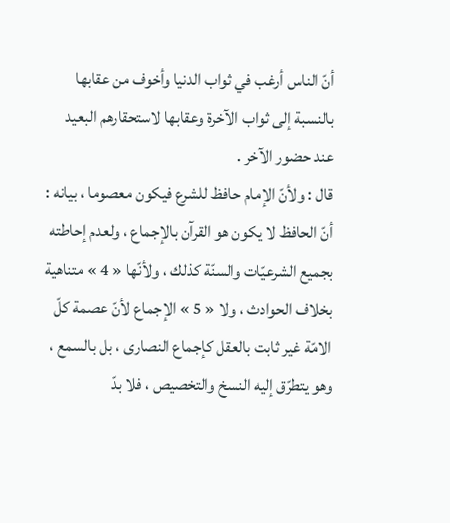أنّ الناس أرغب في ثواب الدنيا وأخوف من عقابها بالنسبة إلى ثواب الآخرة وعقابها لاستحقارهم البعيد عند حضور الآخر .
قال : ولأنّ الإمام حافظ للشرع فيكون معصوما ، بيانه : أنّ الحافظ لا يكون هو القرآن بالإجماع ، ولعدم إحاطته بجميع الشرعيّات والسنّة كذلك ، ولأنّها « 4 » متناهية بخلاف الحوادث ، ولا « 5 » الإجماع لأنّ عصمة كلّ الامّة غير ثابت بالعقل كإجماع النصارى ، بل بالسمع ، وهو يتطرّق إليه النسخ والتخصيص ، فلا بدّ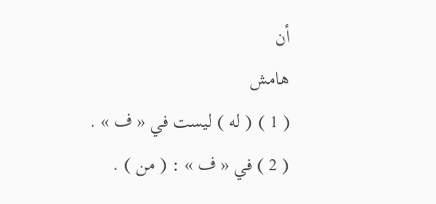أن
هامش
( 1 ) ( له ) ليست في « ف » .
( 2 ) في « ف » : ( من ) .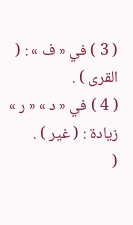( 3 ) في « ف » : ( القرى ) .
( 4 ) في « د » « ر » زيادة : ( غير ) .
(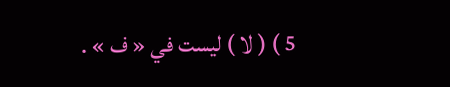5 ) ( لا ) ليست في « ف » .